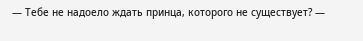— Тебе не надоело ждать принца, которого не существует? —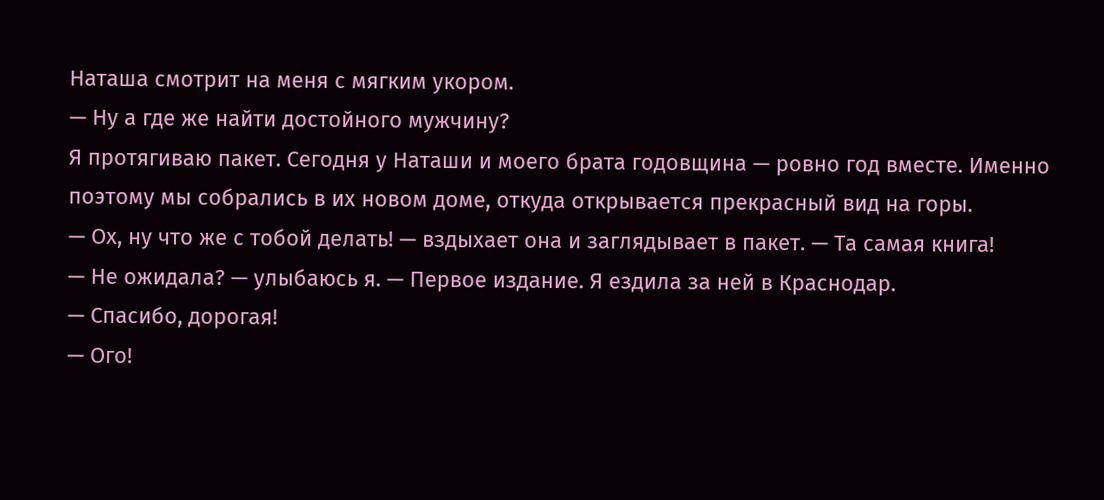Наташа смотрит на меня с мягким укором.
— Ну а где же найти достойного мужчину?
Я протягиваю пакет. Сегодня у Наташи и моего брата годовщина — ровно год вместе. Именно поэтому мы собрались в их новом доме, откуда открывается прекрасный вид на горы.
— Ох, ну что же с тобой делать! — вздыхает она и заглядывает в пакет. — Та самая книга!
— Не ожидала? — улыбаюсь я. — Первое издание. Я ездила за ней в Краснодар.
— Спасибо, дорогая!
— Ого!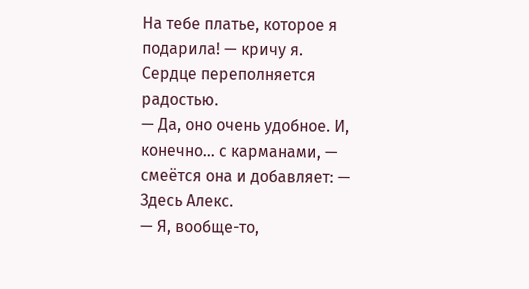На тебе платье, которое я подарила! — кричу я.
Сердце переполняется радостью.
— Да, оно очень удобное. И, конечно… с карманами, — смеётся она и добавляет: — Здесь Алекс.
— Я, вообще-то,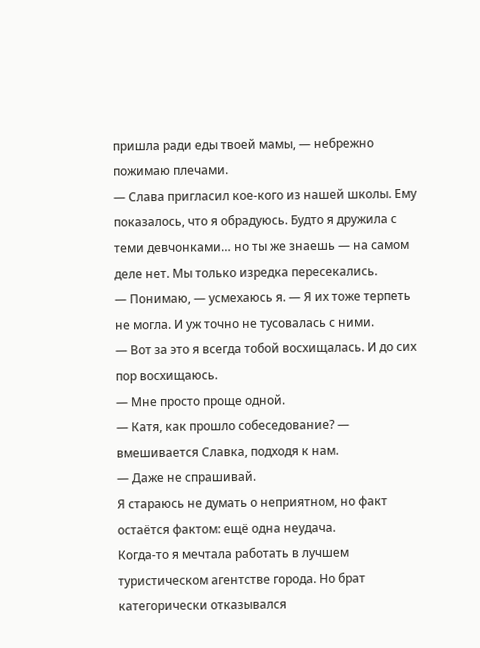пришла ради еды твоей мамы, — небрежно пожимаю плечами.
— Слава пригласил кое-кого из нашей школы. Ему показалось, что я обрадуюсь. Будто я дружила с теми девчонками… но ты же знаешь — на самом деле нет. Мы только изредка пересекались.
— Понимаю, — усмехаюсь я. — Я их тоже терпеть не могла. И уж точно не тусовалась с ними.
— Вот за это я всегда тобой восхищалась. И до сих пор восхищаюсь.
— Мне просто проще одной.
— Катя, как прошло собеседование? — вмешивается Славка, подходя к нам.
— Даже не спрашивай.
Я стараюсь не думать о неприятном, но факт остаётся фактом: ещё одна неудача.
Когда-то я мечтала работать в лучшем туристическом агентстве города. Но брат категорически отказывался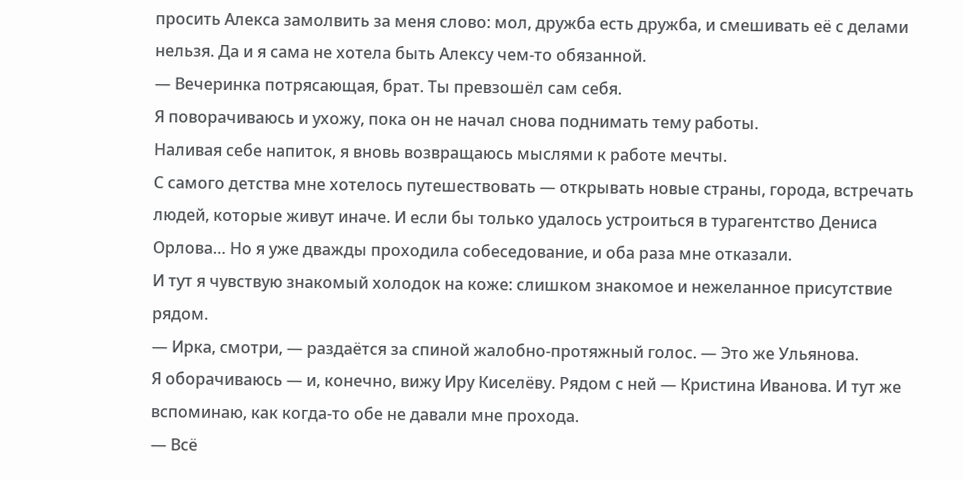просить Алекса замолвить за меня слово: мол, дружба есть дружба, и смешивать её с делами нельзя. Да и я сама не хотела быть Алексу чем-то обязанной.
— Вечеринка потрясающая, брат. Ты превзошёл сам себя.
Я поворачиваюсь и ухожу, пока он не начал снова поднимать тему работы.
Наливая себе напиток, я вновь возвращаюсь мыслями к работе мечты.
С самого детства мне хотелось путешествовать — открывать новые страны, города, встречать людей, которые живут иначе. И если бы только удалось устроиться в турагентство Дениса Орлова… Но я уже дважды проходила собеседование, и оба раза мне отказали.
И тут я чувствую знакомый холодок на коже: слишком знакомое и нежеланное присутствие рядом.
— Ирка, смотри, — раздаётся за спиной жалобно-протяжный голос. — Это же Ульянова.
Я оборачиваюсь — и, конечно, вижу Иру Киселёву. Рядом с ней — Кристина Иванова. И тут же вспоминаю, как когда-то обе не давали мне прохода.
— Всё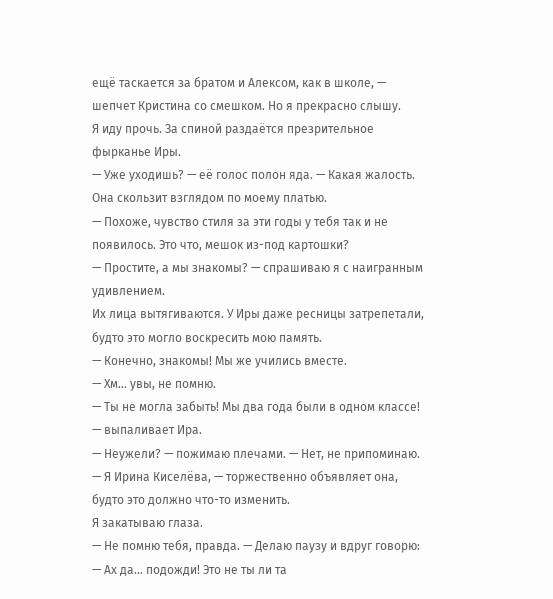ещё таскается за братом и Алексом, как в школе, — шепчет Кристина со смешком. Но я прекрасно слышу.
Я иду прочь. За спиной раздаётся презрительное фырканье Иры.
— Уже уходишь? — её голос полон яда. — Какая жалость.
Она скользит взглядом по моему платью.
— Похоже, чувство стиля за эти годы у тебя так и не появилось. Это что, мешок из-под картошки?
— Простите, а мы знакомы? — спрашиваю я с наигранным удивлением.
Их лица вытягиваются. У Иры даже ресницы затрепетали, будто это могло воскресить мою память.
— Конечно, знакомы! Мы же учились вместе.
— Хм… увы, не помню.
— Ты не могла забыть! Мы два года были в одном классе! — выпаливает Ира.
— Неужели? — пожимаю плечами. — Нет, не припоминаю.
— Я Ирина Киселёва, — торжественно объявляет она, будто это должно что-то изменить.
Я закатываю глаза.
— Не помню тебя, правда. — Делаю паузу и вдруг говорю: — Ах да… подожди! Это не ты ли та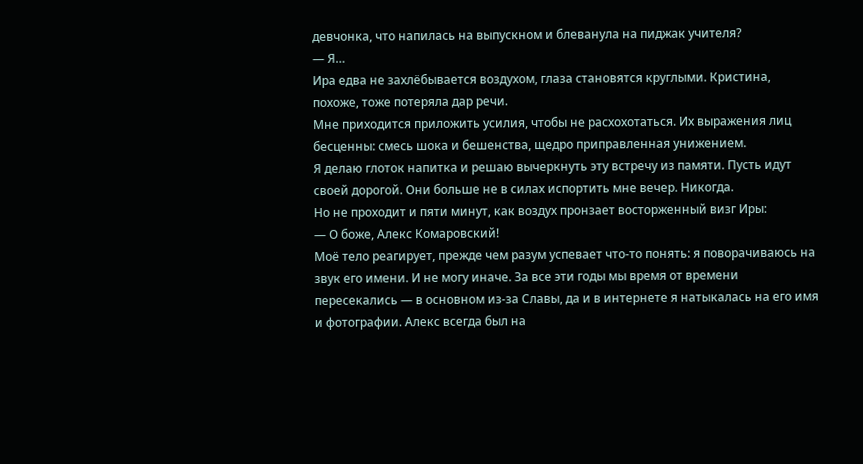девчонка, что напилась на выпускном и блеванула на пиджак учителя?
— Я…
Ира едва не захлёбывается воздухом, глаза становятся круглыми. Кристина, похоже, тоже потеряла дар речи.
Мне приходится приложить усилия, чтобы не расхохотаться. Их выражения лиц бесценны: смесь шока и бешенства, щедро приправленная унижением.
Я делаю глоток напитка и решаю вычеркнуть эту встречу из памяти. Пусть идут своей дорогой. Они больше не в силах испортить мне вечер. Никогда.
Но не проходит и пяти минут, как воздух пронзает восторженный визг Иры:
— О боже, Алекс Комаровский!
Моё тело реагирует, прежде чем разум успевает что-то понять: я поворачиваюсь на звук его имени. И не могу иначе. За все эти годы мы время от времени пересекались — в основном из-за Славы, да и в интернете я натыкалась на его имя и фотографии. Алекс всегда был на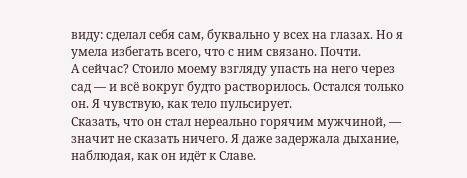виду: сделал себя сам, буквально у всех на глазах. Но я умела избегать всего, что с ним связано. Почти.
А сейчас? Стоило моему взгляду упасть на него через сад — и всё вокруг будто растворилось. Остался только он. Я чувствую, как тело пульсирует.
Сказать, что он стал нереально горячим мужчиной, — значит не сказать ничего. Я даже задержала дыхание, наблюдая, как он идёт к Славе.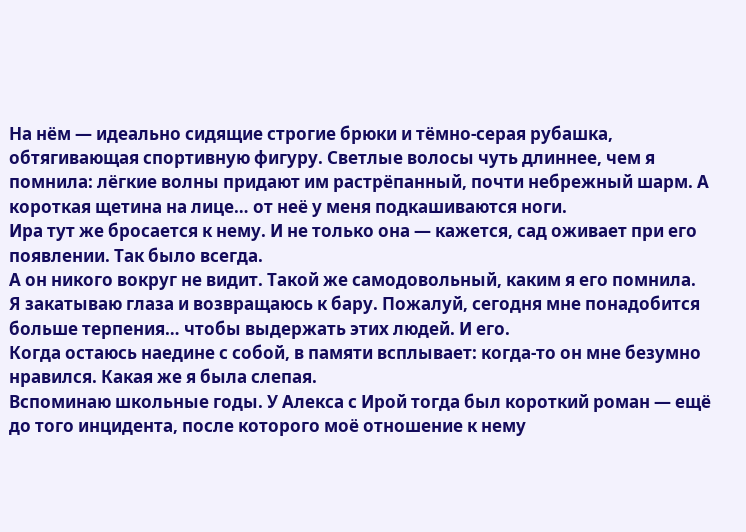На нём — идеально сидящие строгие брюки и тёмно-серая рубашка, обтягивающая спортивную фигуру. Светлые волосы чуть длиннее, чем я помнила: лёгкие волны придают им растрёпанный, почти небрежный шарм. А короткая щетина на лице… от неё у меня подкашиваются ноги.
Ира тут же бросается к нему. И не только она — кажется, сад оживает при его появлении. Так было всегда.
А он никого вокруг не видит. Такой же самодовольный, каким я его помнила.
Я закатываю глаза и возвращаюсь к бару. Пожалуй, сегодня мне понадобится больше терпения… чтобы выдержать этих людей. И его.
Когда остаюсь наедине с собой, в памяти всплывает: когда-то он мне безумно нравился. Какая же я была слепая.
Вспоминаю школьные годы. У Алекса с Ирой тогда был короткий роман — ещё до того инцидента, после которого моё отношение к нему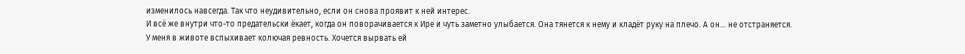изменилось навсегда. Так что неудивительно, если он снова проявит к ней интерес.
И всё же внутри что-то предательски ёкает, когда он поворачивается к Ире и чуть заметно улыбается. Она тянется к нему и кладёт руку на плечо. А он… не отстраняется.
У меня в животе вспыхивает колючая ревность. Хочется вырвать ей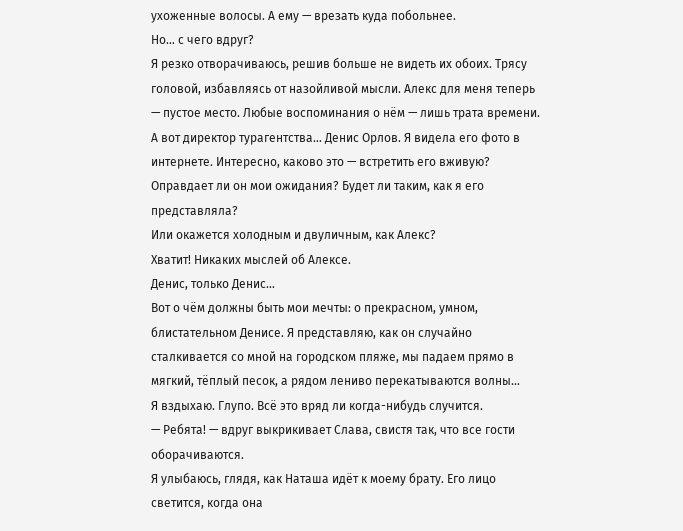ухоженные волосы. А ему — врезать куда побольнее.
Но… с чего вдруг?
Я резко отворачиваюсь, решив больше не видеть их обоих. Трясу головой, избавляясь от назойливой мысли. Алекс для меня теперь — пустое место. Любые воспоминания о нём — лишь трата времени.
А вот директор турагентства… Денис Орлов. Я видела его фото в интернете. Интересно, каково это — встретить его вживую? Оправдает ли он мои ожидания? Будет ли таким, как я его представляла?
Или окажется холодным и двуличным, как Алекс?
Хватит! Никаких мыслей об Алексe.
Денис, только Денис…
Вот о чём должны быть мои мечты: о прекрасном, умном, блистательном Денисе. Я представляю, как он случайно сталкивается со мной на городском пляже, мы падаем прямо в мягкий, тёплый песок, а рядом лениво перекатываются волны…
Я вздыхаю. Глупо. Всё это вряд ли когда-нибудь случится.
— Ребята! — вдруг выкрикивает Слава, свистя так, что все гости оборачиваются.
Я улыбаюсь, глядя, как Наташа идёт к моему брату. Его лицо светится, когда она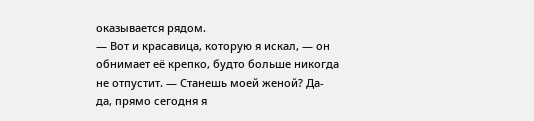оказывается рядом.
— Вот и красавица, которую я искал, — он обнимает её крепко, будто больше никогда не отпустит. — Станешь моей женой? Да-да, прямо сегодня я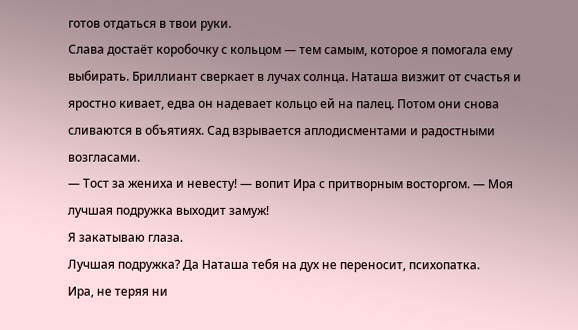готов отдаться в твои руки.
Слава достаёт коробочку с кольцом — тем самым, которое я помогала ему выбирать. Бриллиант сверкает в лучах солнца. Наташа визжит от счастья и яростно кивает, едва он надевает кольцо ей на палец. Потом они снова сливаются в объятиях. Сад взрывается аплодисментами и радостными возгласами.
— Тост за жениха и невесту! — вопит Ира с притворным восторгом. — Моя лучшая подружка выходит замуж!
Я закатываю глаза.
Лучшая подружка? Да Наташа тебя на дух не переносит, психопатка.
Ира, не теряя ни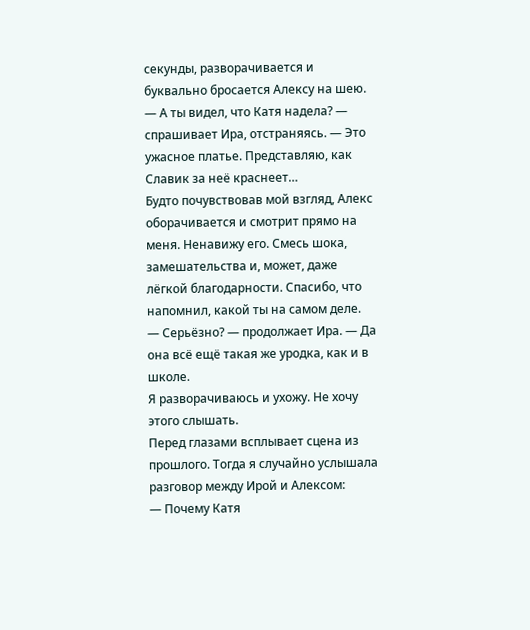секунды, разворачивается и буквально бросается Алексу на шею.
— А ты видел, что Катя надела? — спрашивает Ира, отстраняясь. — Это ужасное платье. Представляю, как Славик за неё краснеет…
Будто почувствовав мой взгляд, Алекс оборачивается и смотрит прямо на меня. Ненавижу его. Смесь шока, замешательства и, может, даже лёгкой благодарности. Спасибо, что напомнил, какой ты на самом деле.
— Серьёзно? — продолжает Ира. — Да она всё ещё такая же уродка, как и в школе.
Я разворачиваюсь и ухожу. Не хочу этого слышать.
Перед глазами всплывает сцена из прошлого. Тогда я случайно услышала разговор между Ирой и Алексом:
— Почему Катя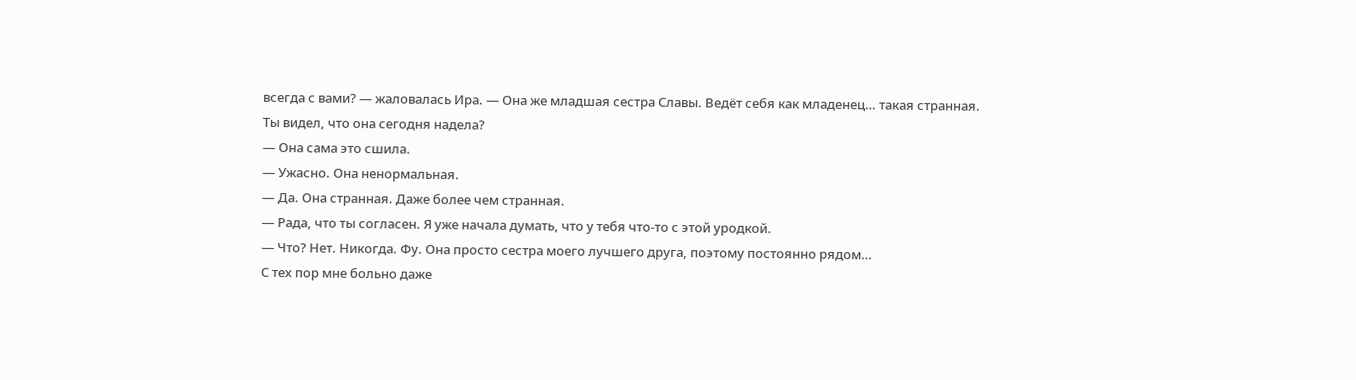всегда с вами? — жаловалась Ира. — Она же младшая сестра Славы. Ведёт себя как младенец… такая странная. Ты видел, что она сегодня надела?
— Она сама это сшила.
— Ужасно. Она ненормальная.
— Да. Она странная. Даже более чем странная.
— Рада, что ты согласен. Я уже начала думать, что у тебя что-то с этой уродкой.
— Что? Нет. Никогда. Фу. Она просто сестра моего лучшего друга, поэтому постоянно рядом…
С тех пор мне больно даже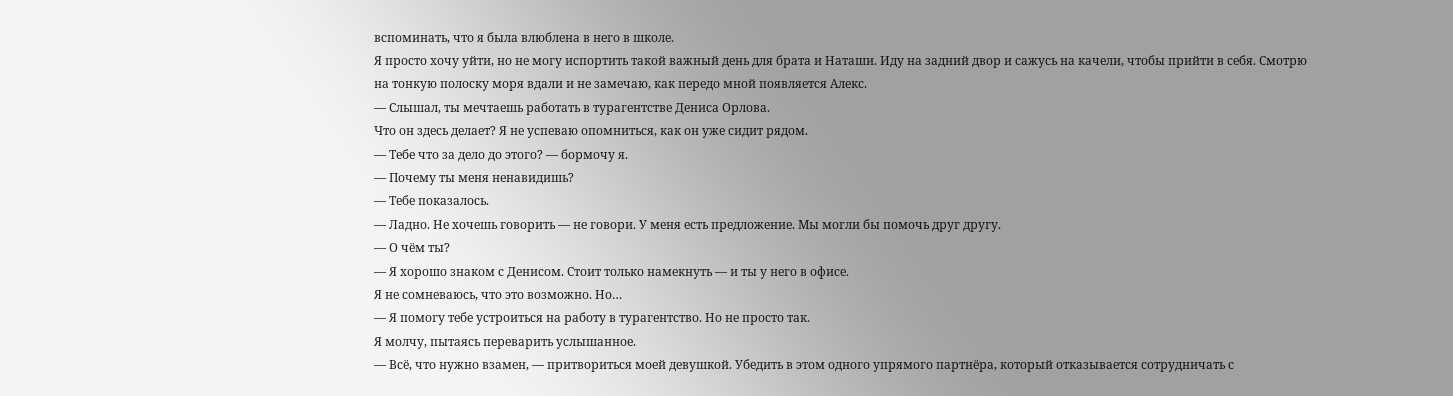вспоминать, что я была влюблена в него в школе.
Я просто хочу уйти, но не могу испортить такой важный день для брата и Наташи. Иду на задний двор и сажусь на качели, чтобы прийти в себя. Смотрю на тонкую полоску моря вдали и не замечаю, как передо мной появляется Алекс.
— Слышал, ты мечтаешь работать в турагентстве Дениса Орлова.
Что он здесь делает? Я не успеваю опомниться, как он уже сидит рядом.
— Тебе что за дело до этого? — бормочу я.
— Почему ты меня ненавидишь?
— Тебе показалось.
— Ладно. Не хочешь говорить — не говори. У меня есть предложение. Мы могли бы помочь друг другу.
— О чём ты?
— Я хорошо знаком с Денисом. Стоит только намекнуть — и ты у него в офисе.
Я не сомневаюсь, что это возможно. Но…
— Я помогу тебе устроиться на работу в турагентство. Но не просто так.
Я молчу, пытаясь переварить услышанное.
— Всё, что нужно взамен, — притвориться моей девушкой. Убедить в этом одного упрямого партнёра, который отказывается сотрудничать с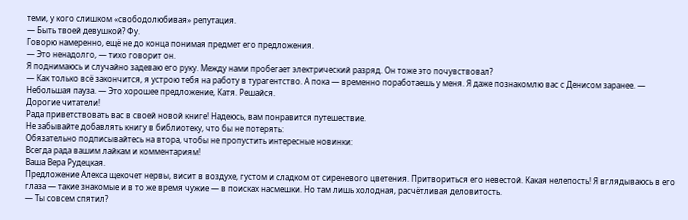теми, у кого слишком «свободолюбивая» репутация.
— Быть твоей девушкой? Фу.
Говорю намеренно, ещё не до конца понимая предмет его предложения.
— Это ненадолго, — тихо говорит он.
Я поднимаюсь и случайно задеваю его руку. Между нами пробегает электрический разряд. Он тоже это почувствовал?
— Как только всё закончится, я устрою тебя на работу в турагентство. А пока — временно поработаешь у меня. Я даже познакомлю вас с Денисом заранее. — Небольшая пауза. — Это хорошее предложение, Катя. Решайся.
Дорогие читатели!
Рада приветствовать вас в своей новой книге! Надеюсь, вам понравится путешествие.
Не забывайте добавлять книгу в библиотеку, что бы не потерять:
Обязательно подписывайтесь на втора, чтобы не пропустить интересные новинки:
Всегда рада вашим лайкам и комментариям!
Ваша Вера Рудецкая.
Предложение Алекса щекочет нервы, висит в воздухе, густом и сладком от сиреневого цветения. Притвориться его невестой. Какая нелепость! Я вглядываюсь в его глаза — такие знакомые и в то же время чужие — в поисках насмешки. Но там лишь холодная, расчётливая деловитость.
— Ты совсем спятил?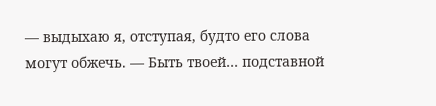— выдыхаю я, отступая, будто его слова могут обжечь. — Быть твоей… подставной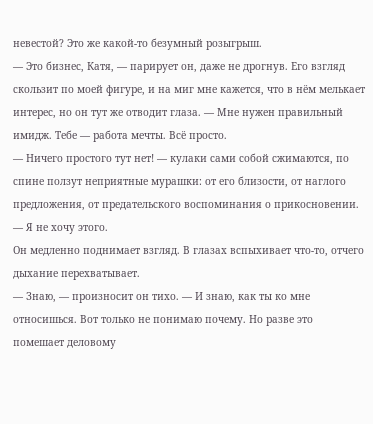невестой? Это же какой-то безумный розыгрыш.
— Это бизнес, Катя, — парирует он, даже не дрогнув. Его взгляд скользит по моей фигуре, и на миг мне кажется, что в нём мелькает интерес, но он тут же отводит глаза. — Мне нужен правильный имидж. Тебе — работа мечты. Всё просто.
— Ничего простого тут нет! — кулаки сами собой сжимаются, по спине ползут неприятные мурашки: от его близости, от наглого предложения, от предательского воспоминания о прикосновении. — Я не хочу этого.
Он медленно поднимает взгляд. В глазах вспыхивает что-то, отчего дыхание перехватывает.
— Знаю, — произносит он тихо. — И знаю, как ты ко мне относишься. Вот только не понимаю почему. Но разве это помешает деловому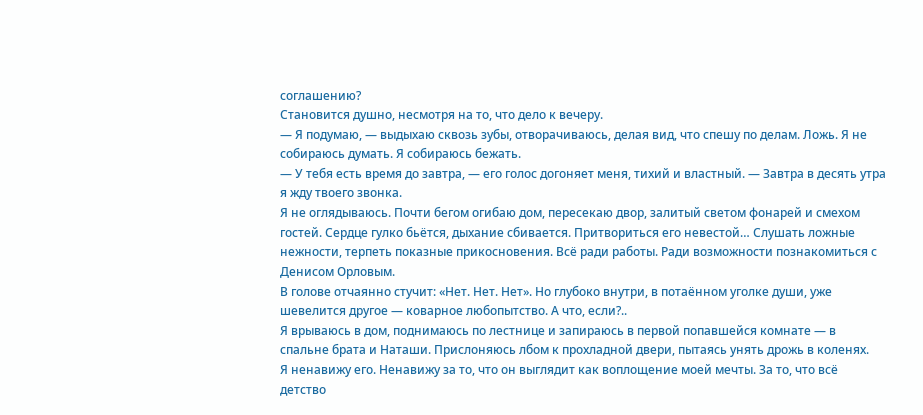соглашению?
Становится душно, несмотря на то, что дело к вечеру.
— Я подумаю, — выдыхаю сквозь зубы, отворачиваюсь, делая вид, что спешу по делам. Ложь. Я не собираюсь думать. Я собираюсь бежать.
— У тебя есть время до завтра, — его голос догоняет меня, тихий и властный. — Завтра в десять утра я жду твоего звонка.
Я не оглядываюсь. Почти бегом огибаю дом, пересекаю двор, залитый светом фонарей и смехом гостей. Сердце гулко бьётся, дыхание сбивается. Притвориться его невестой… Слушать ложные нежности, терпеть показные прикосновения. Всё ради работы. Ради возможности познакомиться с Денисом Орловым.
В голове отчаянно стучит: «Нет. Нет. Нет». Но глубоко внутри, в потаённом уголке души, уже шевелится другое — коварное любопытство. А что, если?..
Я врываюсь в дом, поднимаюсь по лестнице и запираюсь в первой попавшейся комнате — в спальне брата и Наташи. Прислоняюсь лбом к прохладной двери, пытаясь унять дрожь в коленях.
Я ненавижу его. Ненавижу за то, что он выглядит как воплощение моей мечты. За то, что всё детство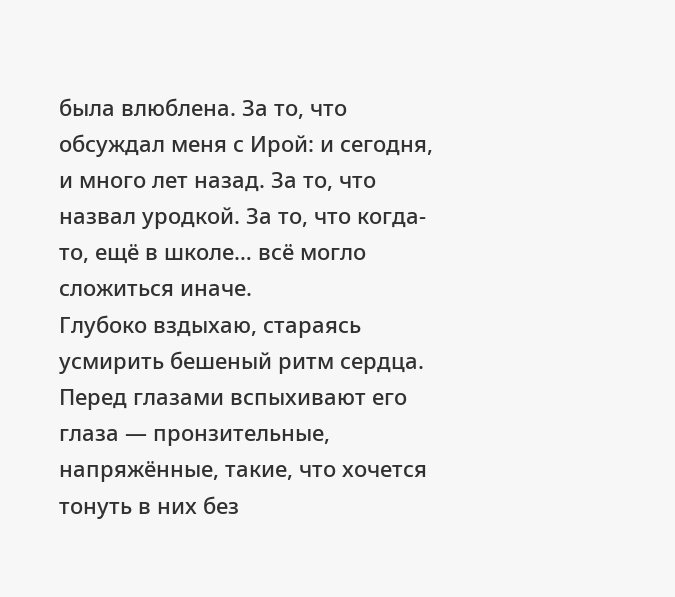была влюблена. За то, что обсуждал меня с Ирой: и сегодня, и много лет назад. За то, что назвал уродкой. За то, что когда-то, ещё в школе… всё могло сложиться иначе.
Глубоко вздыхаю, стараясь усмирить бешеный ритм сердца. Перед глазами вспыхивают его глаза — пронзительные, напряжённые, такие, что хочется тонуть в них без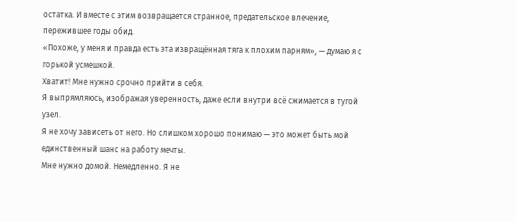остатка. И вместе с этим возвращается странное, предательское влечение, пережившее годы обид.
«Похоже, у меня и правда есть эта извращённая тяга к плохим парням», — думаю я с горькой усмешкой.
Хватит! Мне нужно срочно прийти в себя.
Я выпрямляюсь, изображая уверенность, даже если внутри всё сжимается в тугой узел.
Я не хочу зависеть от него. Но слишком хорошо понимаю — это может быть мой единственный шанс на работу мечты.
Мне нужно домой. Немедленно. Я не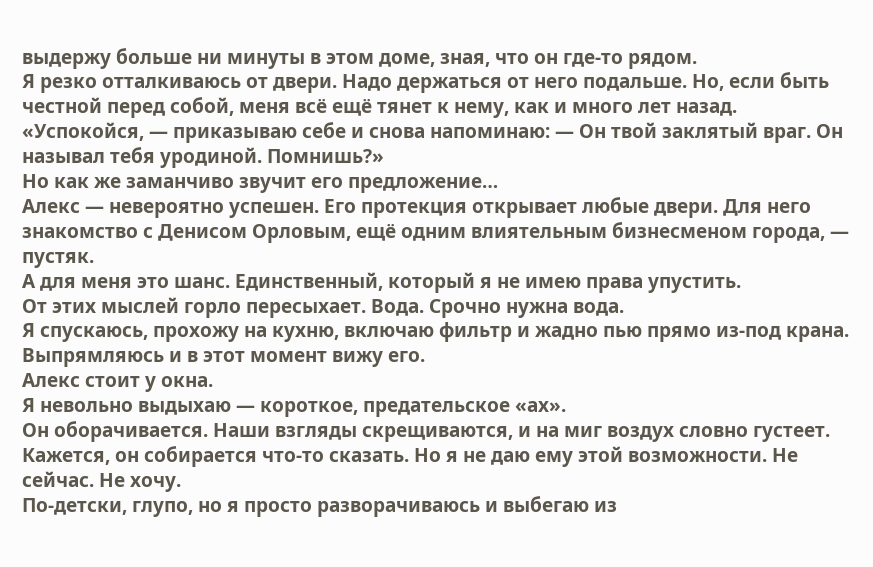выдержу больше ни минуты в этом доме, зная, что он где-то рядом.
Я резко отталкиваюсь от двери. Надо держаться от него подальше. Но, если быть честной перед собой, меня всё ещё тянет к нему, как и много лет назад.
«Успокойся, — приказываю себе и снова напоминаю: — Он твой заклятый враг. Он называл тебя уродиной. Помнишь?»
Но как же заманчиво звучит его предложение…
Алекс — невероятно успешен. Его протекция открывает любые двери. Для него знакомство с Денисом Орловым, ещё одним влиятельным бизнесменом города, — пустяк.
А для меня это шанс. Единственный, который я не имею права упустить.
От этих мыслей горло пересыхает. Вода. Срочно нужна вода.
Я спускаюсь, прохожу на кухню, включаю фильтр и жадно пью прямо из-под крана.
Выпрямляюсь и в этот момент вижу его.
Алекс стоит у окна.
Я невольно выдыхаю — короткое, предательское «ах».
Он оборачивается. Наши взгляды скрещиваются, и на миг воздух словно густеет. Кажется, он собирается что-то сказать. Но я не даю ему этой возможности. Не сейчас. Не хочу.
По-детски, глупо, но я просто разворачиваюсь и выбегаю из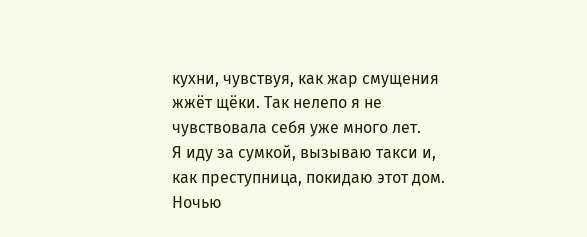кухни, чувствуя, как жар смущения жжёт щёки. Так нелепо я не чувствовала себя уже много лет.
Я иду за сумкой, вызываю такси и, как преступница, покидаю этот дом.
Ночью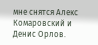мне снятся Алекс Комаровский и Денис Орлов.